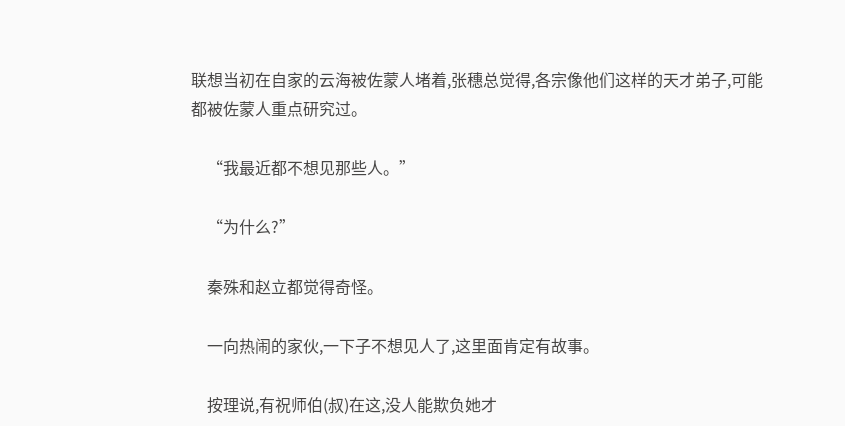联想当初在自家的云海被佐蒙人堵着,张穗总觉得,各宗像他们这样的天才弟子,可能都被佐蒙人重点研究过。

    “我最近都不想见那些人。”

    “为什么?”

    秦殊和赵立都觉得奇怪。

    一向热闹的家伙,一下子不想见人了,这里面肯定有故事。

    按理说,有祝师伯(叔)在这,没人能欺负她才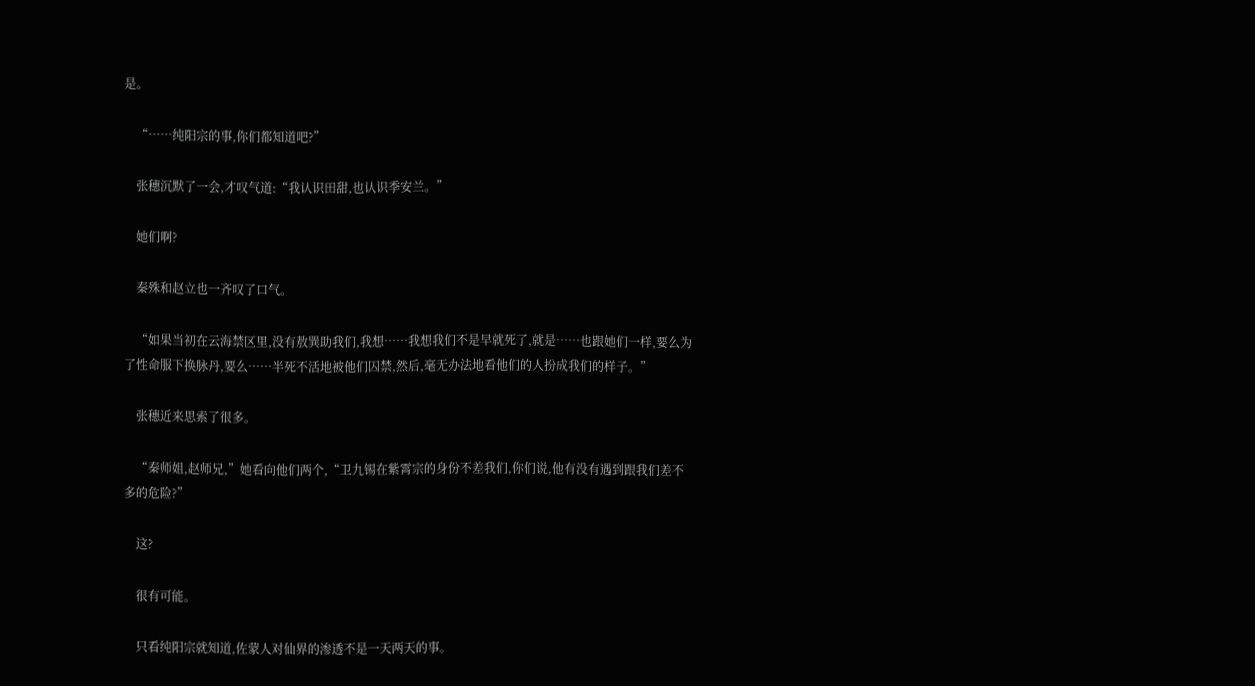是。

    “……纯阳宗的事,你们都知道吧?”

    张穗沉默了一会,才叹气道:“我认识田甜,也认识季安兰。”

    她们啊?

    秦殊和赵立也一齐叹了口气。

    “如果当初在云海禁区里,没有敖巽助我们,我想……我想我们不是早就死了,就是……也跟她们一样,要么为了性命服下换脉丹,要么……半死不活地被他们囚禁,然后,毫无办法地看他们的人扮成我们的样子。”

    张穗近来思索了很多。

    “秦师姐,赵师兄,”她看向他们两个,“卫九锡在紫霄宗的身份不差我们,你们说,他有没有遇到跟我们差不多的危险?”

    这?

    很有可能。

    只看纯阳宗就知道,佐蒙人对仙界的渗透不是一天两天的事。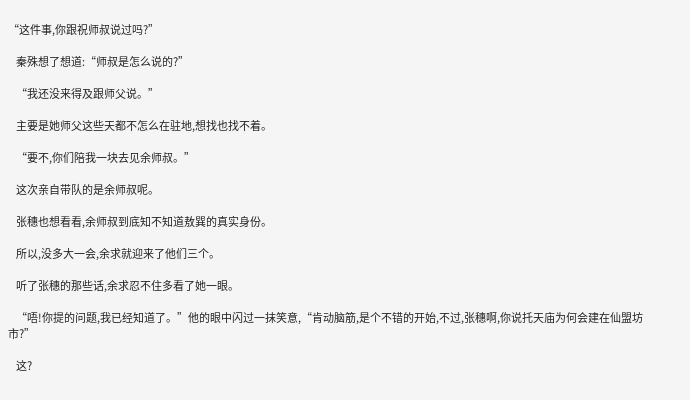“这件事,你跟祝师叔说过吗?”

    秦殊想了想道:“师叔是怎么说的?”

    “我还没来得及跟师父说。”

    主要是她师父这些天都不怎么在驻地,想找也找不着。

    “要不,你们陪我一块去见余师叔。”

    这次亲自带队的是余师叔呢。

    张穗也想看看,余师叔到底知不知道敖巽的真实身份。

    所以,没多大一会,余求就迎来了他们三个。

    听了张穗的那些话,余求忍不住多看了她一眼。

    “唔!你提的问题,我已经知道了。”他的眼中闪过一抹笑意,“肯动脑筋,是个不错的开始,不过,张穗啊,你说托天庙为何会建在仙盟坊市?”

    这?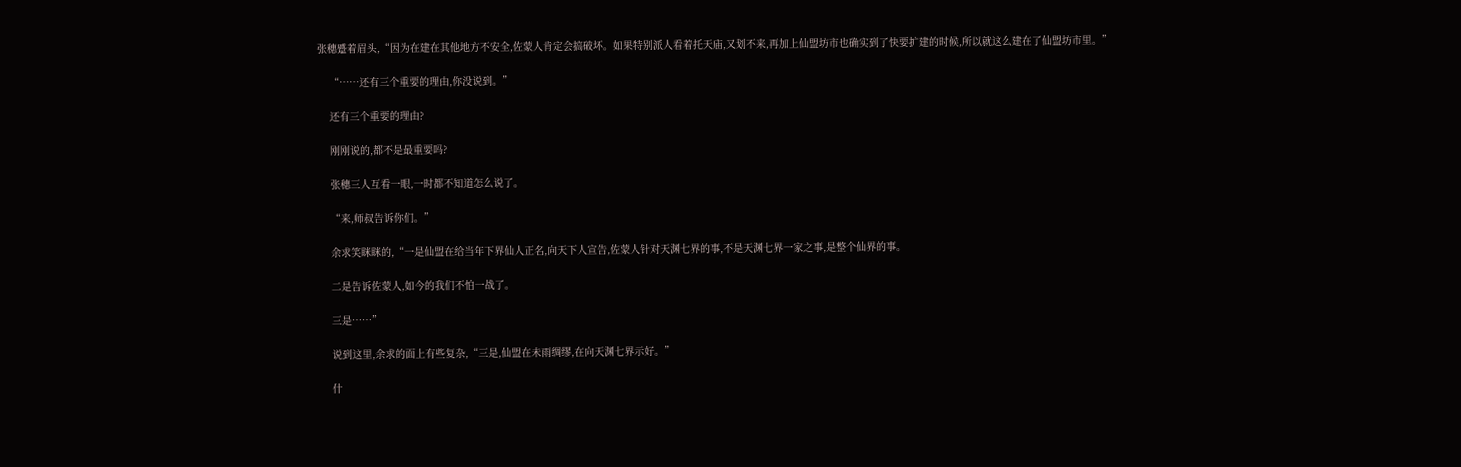张穗蹙着眉头,“因为在建在其他地方不安全,佐蒙人肯定会搞破坏。如果特别派人看着托天庙,又划不来,再加上仙盟坊市也确实到了快要扩建的时候,所以就这么建在了仙盟坊市里。”

    “……还有三个重要的理由,你没说到。”

    还有三个重要的理由?

    刚刚说的,都不是最重要吗?

    张穗三人互看一眼,一时都不知道怎么说了。

    “来,师叔告诉你们。”

    余求笑眯眯的,“一是仙盟在给当年下界仙人正名,向天下人宣告,佐蒙人针对天渊七界的事,不是天渊七界一家之事,是整个仙界的事。

    二是告诉佐蒙人,如今的我们不怕一战了。

    三是……”

    说到这里,余求的面上有些复杂,“三是,仙盟在未雨绸缪,在向天渊七界示好。”

    什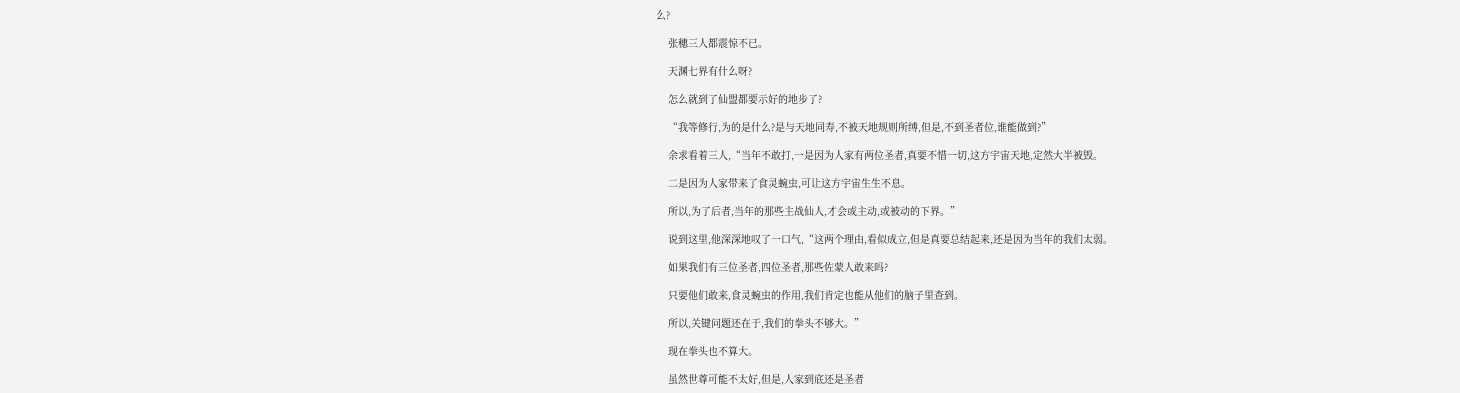么?

    张穗三人都震惊不已。

    天渊七界有什么呀?

    怎么就到了仙盟都要示好的地步了?

    “我等修行,为的是什么?是与天地同寿,不被天地规则所缚,但是,不到圣者位,谁能做到?”

    余求看着三人,“当年不敢打,一是因为人家有两位圣者,真要不惜一切,这方宇宙天地,定然大半被毁。

    二是因为人家带来了食灵蜿虫,可让这方宇宙生生不息。

    所以,为了后者,当年的那些主战仙人,才会或主动,或被动的下界。”

    说到这里,他深深地叹了一口气,“这两个理由,看似成立,但是真要总结起来,还是因为当年的我们太弱。

    如果我们有三位圣者,四位圣者,那些佐蒙人敢来吗?

    只要他们敢来,食灵蜿虫的作用,我们肯定也能从他们的脑子里查到。

    所以,关键问题还在于,我们的拳头不够大。”

    现在拳头也不算大。

    虽然世尊可能不太好,但是,人家到底还是圣者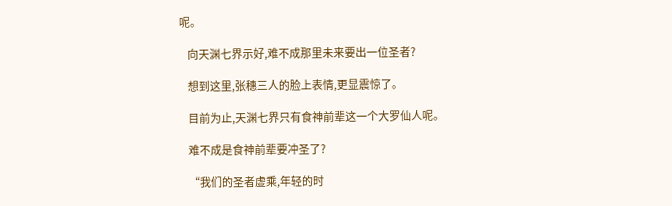呢。

    向天渊七界示好,难不成那里未来要出一位圣者?

    想到这里,张穗三人的脸上表情,更显震惊了。

    目前为止,天渊七界只有食神前辈这一个大罗仙人呢。

    难不成是食神前辈要冲圣了?

    “我们的圣者虚乘,年轻的时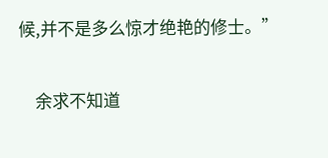候,并不是多么惊才绝艳的修士。”

    余求不知道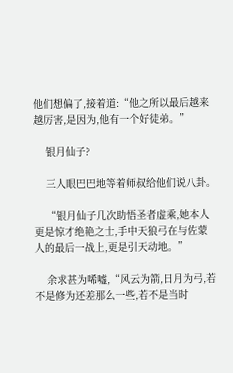他们想偏了,接着道:“他之所以最后越来越厉害,是因为,他有一个好徒弟。”

    银月仙子?

    三人眼巴巴地等着师叔给他们说八卦。

    “银月仙子几次助悟圣者虚乘,她本人更是惊才绝艳之士,手中天狼弓在与佐蒙人的最后一战上,更是引天动地。”

    余求甚为唏嘘,“风云为箭,日月为弓,若不是修为还差那么一些,若不是当时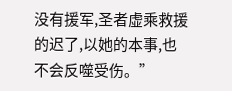没有援军,圣者虚乘救援的迟了,以她的本事,也不会反噬受伤。”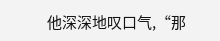他深深地叹口气,“那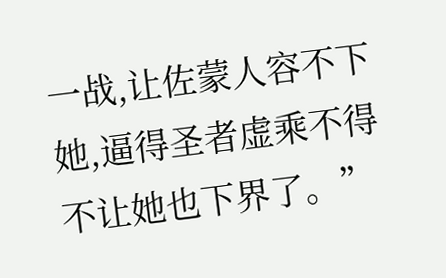一战,让佐蒙人容不下她,逼得圣者虚乘不得不让她也下界了。”